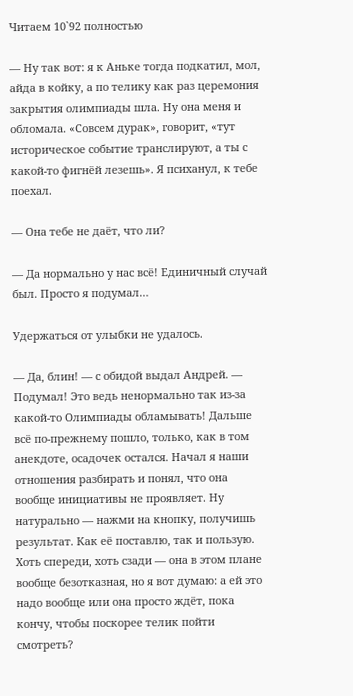Читаем 10`92 полностью

— Ну так вот: я к Аньке тогда подкатил, мол, айда в койку, а по телику как раз церемония закрытия олимпиады шла. Ну она меня и обломала. «Совсем дурак», говорит, «тут историческое событие транслируют, а ты с какой-то фигнёй лезешь». Я психанул, к тебе поехал.

— Она тебе не даёт, что ли?

— Да нормально у нас всё! Единичный случай был. Просто я подумал…

Удержаться от улыбки не удалось.

— Да, блин! — с обидой выдал Андрей. — Подумал! Это ведь ненормально так из-за какой-то Олимпиады обламывать! Дальше всё по-прежнему пошло, только, как в том анекдоте, осадочек остался. Начал я наши отношения разбирать и понял, что она вообще инициативы не проявляет. Ну натурально — нажми на кнопку, получишь результат. Как её поставлю, так и пользую. Хоть спереди, хоть сзади — она в этом плане вообще безотказная, но я вот думаю: а ей это надо вообще или она просто ждёт, пока кончу, чтобы поскорее телик пойти смотреть?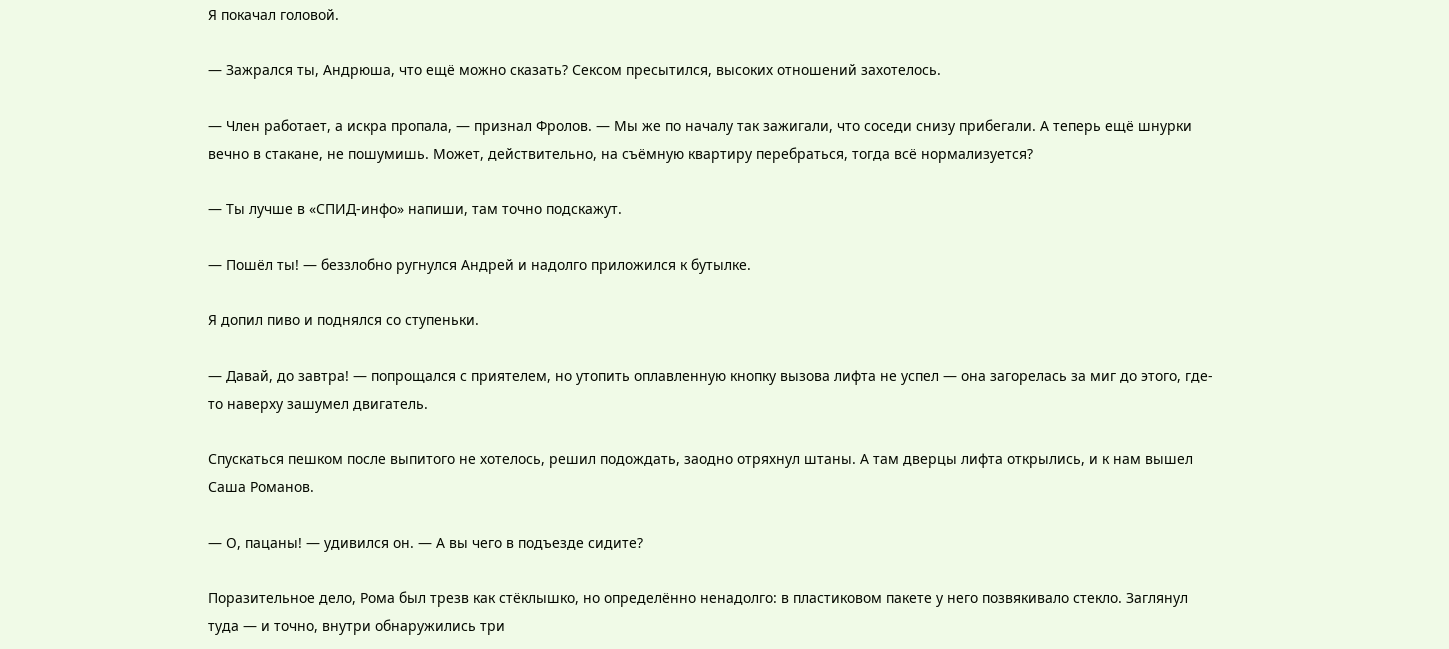Я покачал головой.

— Зажрался ты, Андрюша, что ещё можно сказать? Сексом пресытился, высоких отношений захотелось.

— Член работает, а искра пропала, — признал Фролов. — Мы же по началу так зажигали, что соседи снизу прибегали. А теперь ещё шнурки вечно в стакане, не пошумишь. Может, действительно, на съёмную квартиру перебраться, тогда всё нормализуется?

— Ты лучше в «СПИД-инфо» напиши, там точно подскажут.

— Пошёл ты! — беззлобно ругнулся Андрей и надолго приложился к бутылке.

Я допил пиво и поднялся со ступеньки.

— Давай, до завтра! — попрощался с приятелем, но утопить оплавленную кнопку вызова лифта не успел — она загорелась за миг до этого, где-то наверху зашумел двигатель.

Спускаться пешком после выпитого не хотелось, решил подождать, заодно отряхнул штаны. А там дверцы лифта открылись, и к нам вышел Саша Романов.

— О, пацаны! — удивился он. — А вы чего в подъезде сидите?

Поразительное дело, Рома был трезв как стёклышко, но определённо ненадолго: в пластиковом пакете у него позвякивало стекло. Заглянул туда — и точно, внутри обнаружились три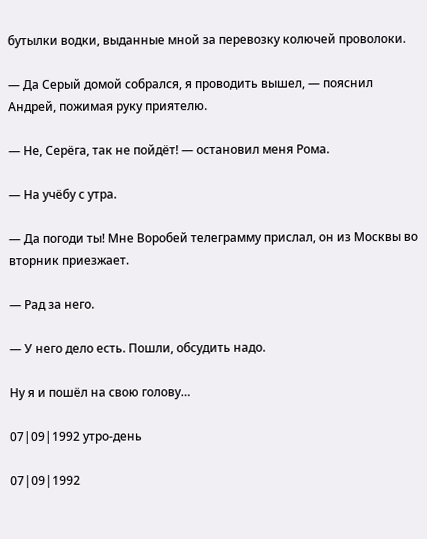бутылки водки, выданные мной за перевозку колючей проволоки.

— Да Серый домой собрался, я проводить вышел, — пояснил Андрей, пожимая руку приятелю.

— Не, Серёга, так не пойдёт! — остановил меня Рома.

— На учёбу с утра.

— Да погоди ты! Мне Воробей телеграмму прислал, он из Москвы во вторник приезжает.

— Рад за него.

— У него дело есть. Пошли, обсудить надо.

Ну я и пошёл на свою голову…

07|09|1992 утро-день

07|09|1992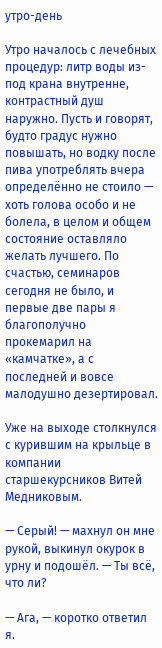утро-день

Утро началось с лечебных процедур: литр воды из-под крана внутренне, контрастный душ наружно. Пусть и говорят, будто градус нужно повышать, но водку после пива употреблять вчера определённо не стоило — хоть голова особо и не болела, в целом и общем состояние оставляло желать лучшего. По счастью, семинаров сегодня не было, и первые две пары я благополучно прокемарил на «камчатке», а с последней и вовсе малодушно дезертировал.

Уже на выходе столкнулся с курившим на крыльце в компании старшекурсников Витей Медниковым.

— Серый! — махнул он мне рукой, выкинул окурок в урну и подошёл. — Ты всё, что ли?

— Ага, — коротко ответил я.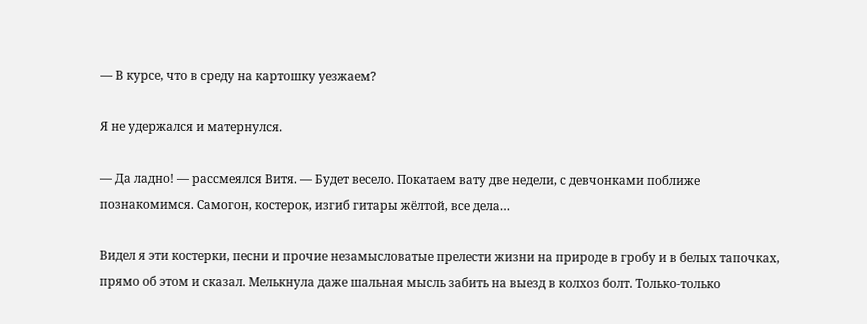— В курсе, что в среду на картошку уезжаем?

Я не удержался и матернулся.

— Да ладно! — рассмеялся Витя. — Будет весело. Покатаем вату две недели, с девчонками поближе познакомимся. Самогон, костерок, изгиб гитары жёлтой, все дела…

Видел я эти костерки, песни и прочие незамысловатые прелести жизни на природе в гробу и в белых тапочках, прямо об этом и сказал. Мелькнула даже шальная мысль забить на выезд в колхоз болт. Только-только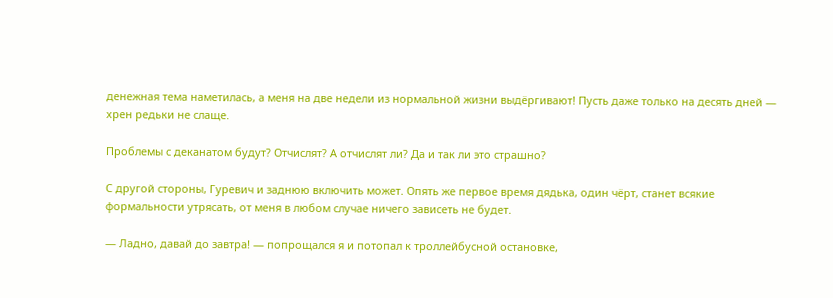денежная тема наметилась, а меня на две недели из нормальной жизни выдёргивают! Пусть даже только на десять дней — хрен редьки не слаще.

Проблемы с деканатом будут? Отчислят? А отчислят ли? Да и так ли это страшно?

С другой стороны, Гуревич и заднюю включить может. Опять же первое время дядька, один чёрт, станет всякие формальности утрясать, от меня в любом случае ничего зависеть не будет.

— Ладно, давай до завтра! — попрощался я и потопал к троллейбусной остановке,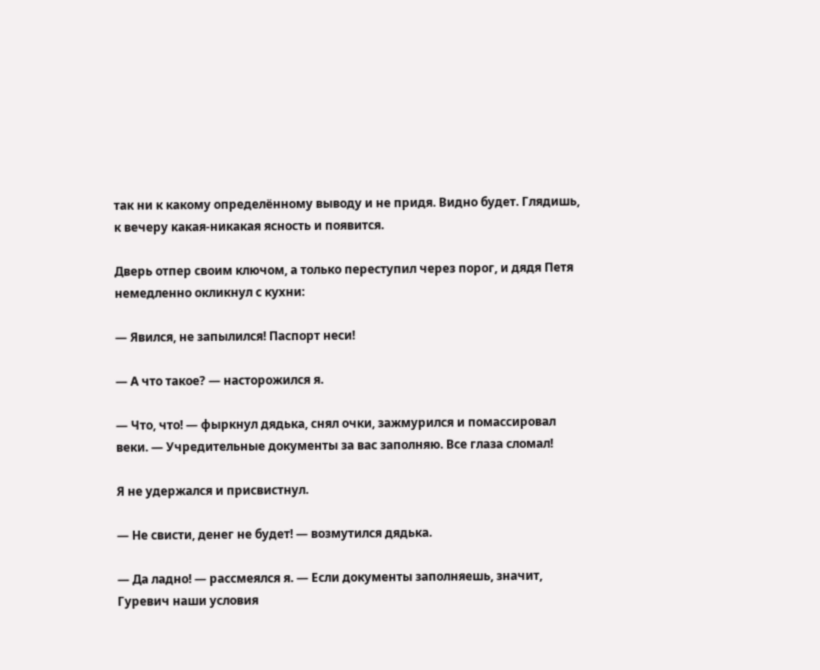так ни к какому определённому выводу и не придя. Видно будет. Глядишь, к вечеру какая-никакая ясность и появится.

Дверь отпер своим ключом, а только переступил через порог, и дядя Петя немедленно окликнул с кухни:

— Явился, не запылился! Паспорт неси!

— А что такое? — насторожился я.

— Что, что! — фыркнул дядька, снял очки, зажмурился и помассировал веки. — Учредительные документы за вас заполняю. Все глаза сломал!

Я не удержался и присвистнул.

— Не свисти, денег не будет! — возмутился дядька.

— Да ладно! — рассмеялся я. — Если документы заполняешь, значит, Гуревич наши условия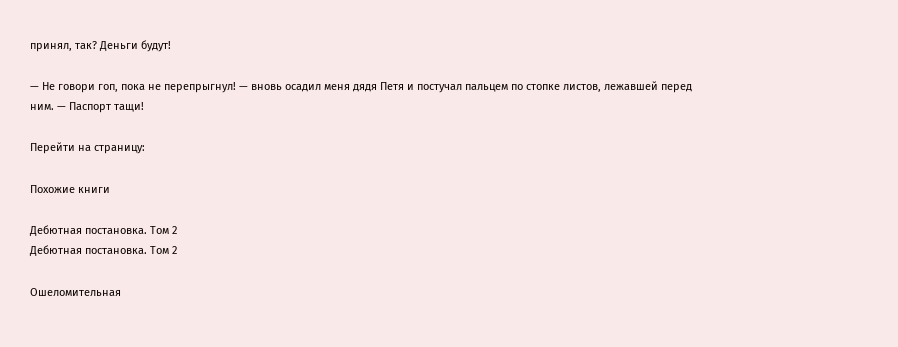принял, так? Деньги будут!

— Не говори гоп, пока не перепрыгнул! — вновь осадил меня дядя Петя и постучал пальцем по стопке листов, лежавшей перед ним. — Паспорт тащи!

Перейти на страницу:

Похожие книги

Дебютная постановка. Том 2
Дебютная постановка. Том 2

Ошеломительная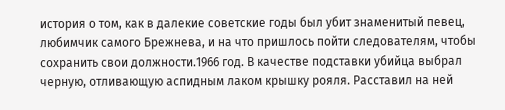история о том, как в далекие советские годы был убит знаменитый певец, любимчик самого Брежнева, и на что пришлось пойти следователям, чтобы сохранить свои должности.1966 год. В качестве подставки убийца выбрал черную, отливающую аспидным лаком крышку рояля. Расставил на ней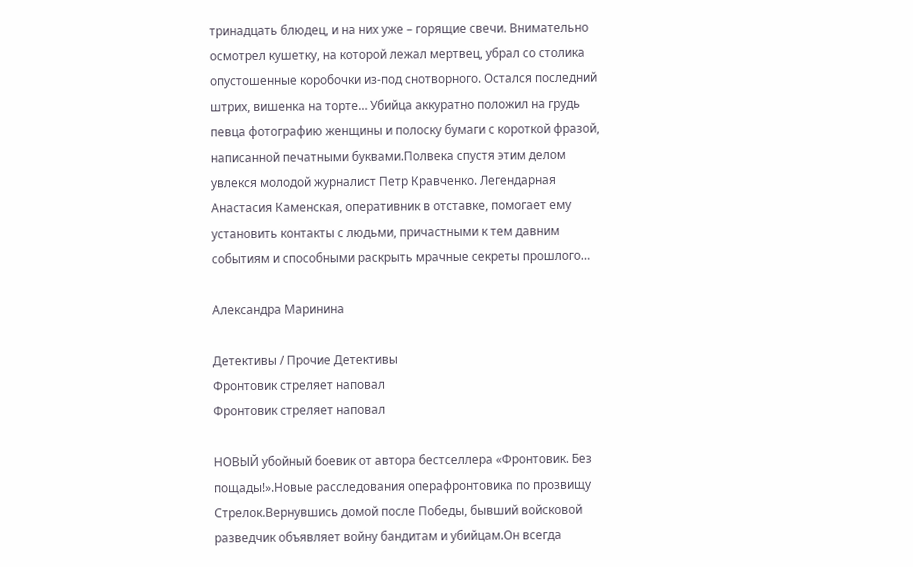тринадцать блюдец, и на них уже – горящие свечи. Внимательно осмотрел кушетку, на которой лежал мертвец, убрал со столика опустошенные коробочки из-под снотворного. Остался последний штрих, вишенка на торте… Убийца аккуратно положил на грудь певца фотографию женщины и полоску бумаги с короткой фразой, написанной печатными буквами.Полвека спустя этим делом увлекся молодой журналист Петр Кравченко. Легендарная Анастасия Каменская, оперативник в отставке, помогает ему установить контакты с людьми, причастными к тем давним событиям и способными раскрыть мрачные секреты прошлого…

Александра Маринина

Детективы / Прочие Детективы
Фронтовик стреляет наповал
Фронтовик стреляет наповал

НОВЫЙ убойный боевик от автора бестселлера «Фронтовик. Без пощады!».Новые расследования операфронтовика по прозвищу Стрелок.Вернувшись домой после Победы, бывший войсковой разведчик объявляет войну бандитам и убийцам.Он всегда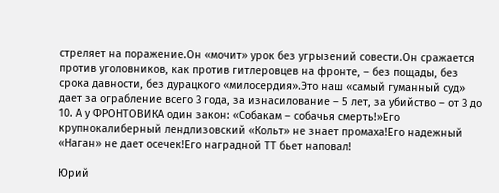стреляет на поражение.Он «мочит» урок без угрызений совести.Он сражается против уголовников, как против гитлеровцев на фронте, – без пощады, без срока давности, без дурацкого «милосердия».Это наш «самый гуманный суд» дает за ограбление всего 3 года, за изнасилование – 5 лет, за убийство – от 3 до 10. А у ФРОНТОВИКА один закон: «Собакам – собачья смерть!»Его крупнокалиберный лендлизовский «Кольт» не знает промаха!Его надежный «Наган» не дает осечек!Его наградной ТТ бьет наповал!

Юрий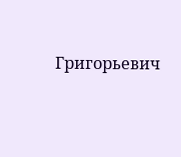Григорьевич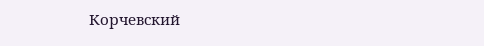Корчевский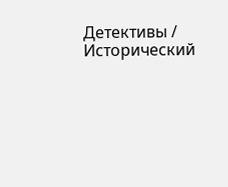Детективы / Исторический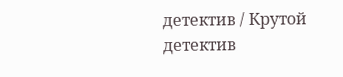детектив / Крутой детектив